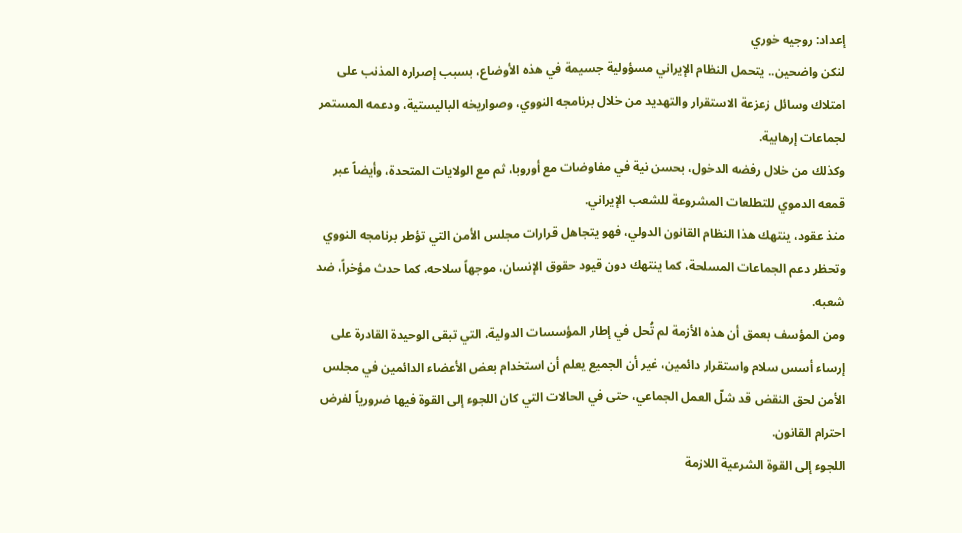إعداد: روجيه خوري
لنكن واضحين.. يتحمل النظام الإيراني مسؤولية جسيمة في هذه الأوضاع، بسبب إصراره المذنب على امتلاك وسائل زعزعة الاستقرار والتهديد من خلال برنامجه النووي، وصواريخه الباليستية، ودعمه المستمر لجماعات إرهابية.
وكذلك من خلال رفضه الدخول، بحسن نية في مفاوضات مع أوروبا، ثم مع الولايات المتحدة، وأيضاً عبر قمعه الدموي للتطلعات المشروعة للشعب الإيراني.
منذ عقود، ينتهك هذا النظام القانون الدولي، فهو يتجاهل قرارات مجلس الأمن التي تؤطر برنامجه النووي وتحظر دعم الجماعات المسلحة، كما ينتهك دون قيود حقوق الإنسان، موجهاً سلاحه، كما حدث مؤخراً، ضد شعبه.
ومن المؤسف بعمق أن هذه الأزمة لم تُحل في إطار المؤسسات الدولية، التي تبقى الوحيدة القادرة على إرساء أسس سلام واستقرار دائمين، غير أن الجميع يعلم أن استخدام بعض الأعضاء الدائمين في مجلس الأمن لحق النقض قد شلّ العمل الجماعي، حتى في الحالات التي كان اللجوء إلى القوة فيها ضرورياً لفرض احترام القانون.
اللجوء إلى القوة الشرعية اللازمة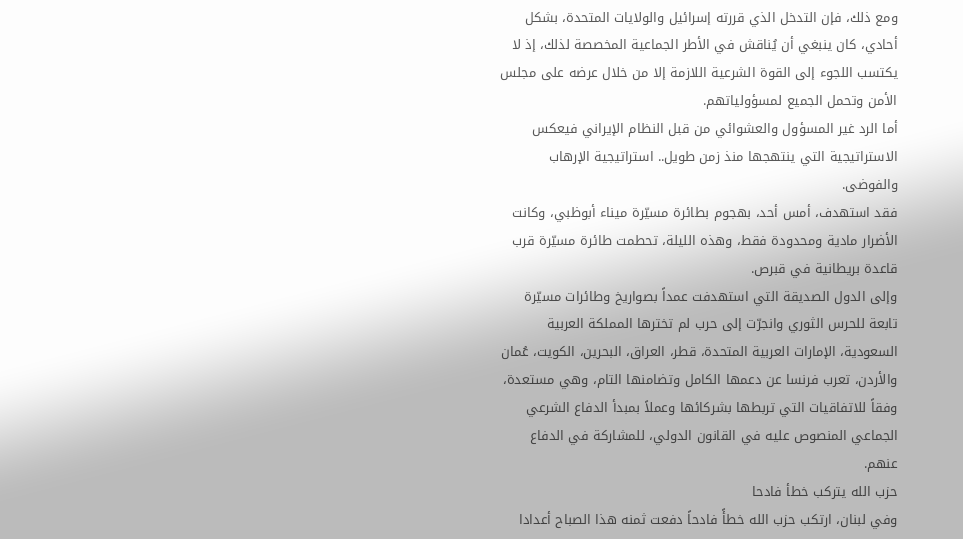ومع ذلك، فإن التدخل الذي قررته إسرائيل والولايات المتحدة، بشكل أحادي، كان ينبغي أن يُناقش في الأطر الجماعية المخصصة لذلك، إذ لا يكتسب اللجوء إلى القوة الشرعية اللازمة إلا من خلال عرضه على مجلس الأمن وتحمل الجميع لمسؤولياتهم.
أما الرد غير المسؤول والعشوائي من قبل النظام الإيراني فيعكس الاستراتيجية التي ينتهجها منذ زمن طويل.. استراتيجية الإرهاب والفوضى.
فقد استهدف، أمس أحد، بهجوم بطائرة مسيّرة ميناء أبوظبي، وكانت الأضرار مادية ومحدودة فقط، وهذه الليلة، تحطمت طائرة مسيّرة قرب قاعدة بريطانية في قبرص.
وإلى الدول الصديقة التي استهدفت عمداً بصواريخ وطائرات مسيّرة تابعة للحرس الثوري وانجرّت إلى حرب لم تخترها المملكة العربية السعودية، الإمارات العربية المتحدة، قطر، العراق، البحرين، الكويت، عُمان والأردن، تعرب فرنسا عن دعمها الكامل وتضامنها التام، وهي مستعدة، وفقاً للاتفاقيات التي تربطها بشركائها وعملاً بمبدأ الدفاع الشرعي الجماعي المنصوص عليه في القانون الدولي، للمشاركة في الدفاع عنهم.
حزب الله يتركب خطأ فادحا
وفي لبنان، ارتكب حزب الله خطأً فادحاً دفعت ثمنه هذا الصباح أعدادا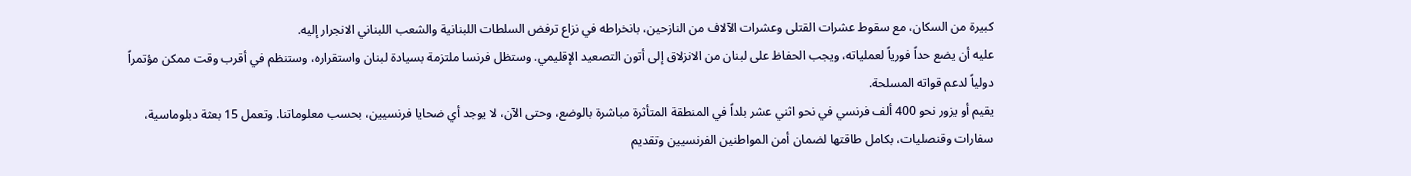كبيرة من السكان، مع سقوط عشرات القتلى وعشرات الآلاف من النازحين، بانخراطه في نزاع ترفض السلطات اللبنانية والشعب اللبناني الانجرار إليه.
عليه أن يضع حداً فورياً لعملياته، ويجب الحفاظ على لبنان من الانزلاق إلى أتون التصعيد الإقليمي. وستظل فرنسا ملتزمة بسيادة لبنان واستقراره، وستنظم في أقرب وقت ممكن مؤتمراً دولياً لدعم قواته المسلحة.
يقيم أو يزور نحو 400 ألف فرنسي في نحو اثني عشر بلداً في المنطقة المتأثرة مباشرة بالوضع، وحتى الآن، لا يوجد أي ضحايا فرنسيين، بحسب معلوماتنا. وتعمل 15 بعثة دبلوماسية، سفارات وقنصليات، بكامل طاقتها لضمان أمن المواطنين الفرنسيين وتقديم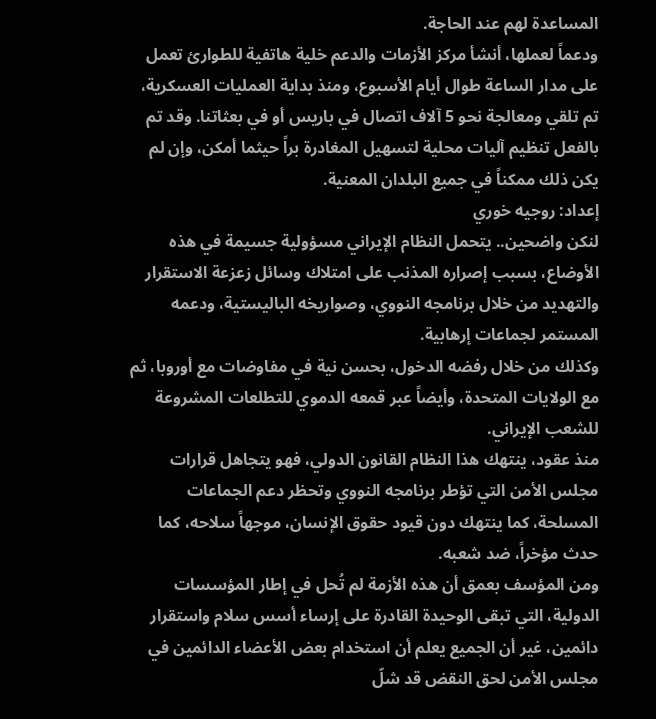المساعدة لهم عند الحاجة.
ودعماً لعملها، أنشأ مركز الأزمات والدعم خلية هاتفية للطوارئ تعمل على مدار الساعة طوال أيام الأسبوع، ومنذ بداية العمليات العسكرية، تم تلقي ومعالجة نحو 5 آلاف اتصال في باريس أو في بعثاتنا. وقد تم بالفعل تنظيم آليات محلية لتسهيل المغادرة براً حيثما أمكن، وإن لم يكن ذلك ممكناً في جميع البلدان المعنية.
إعداد: روجيه خوري
لنكن واضحين.. يتحمل النظام الإيراني مسؤولية جسيمة في هذه الأوضاع، بسبب إصراره المذنب على امتلاك وسائل زعزعة الاستقرار والتهديد من خلال برنامجه النووي، وصواريخه الباليستية، ودعمه المستمر لجماعات إرهابية.
وكذلك من خلال رفضه الدخول، بحسن نية في مفاوضات مع أوروبا، ثم مع الولايات المتحدة، وأيضاً عبر قمعه الدموي للتطلعات المشروعة للشعب الإيراني.
منذ عقود، ينتهك هذا النظام القانون الدولي، فهو يتجاهل قرارات مجلس الأمن التي تؤطر برنامجه النووي وتحظر دعم الجماعات المسلحة، كما ينتهك دون قيود حقوق الإنسان، موجهاً سلاحه، كما حدث مؤخراً، ضد شعبه.
ومن المؤسف بعمق أن هذه الأزمة لم تُحل في إطار المؤسسات الدولية، التي تبقى الوحيدة القادرة على إرساء أسس سلام واستقرار دائمين، غير أن الجميع يعلم أن استخدام بعض الأعضاء الدائمين في مجلس الأمن لحق النقض قد شلّ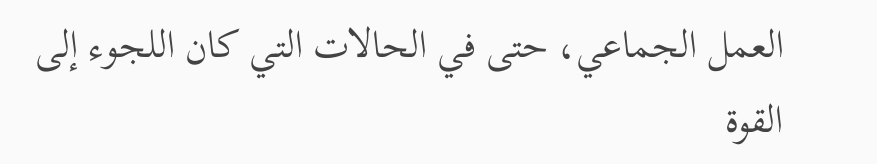العمل الجماعي، حتى في الحالات التي كان اللجوء إلى القوة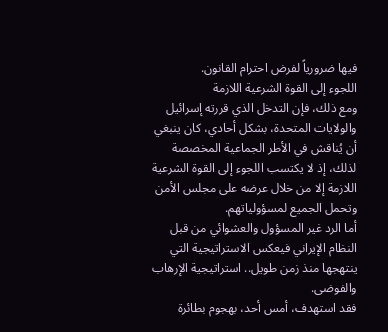فيها ضرورياً لفرض احترام القانون.
اللجوء إلى القوة الشرعية اللازمة
ومع ذلك، فإن التدخل الذي قررته إسرائيل والولايات المتحدة، بشكل أحادي، كان ينبغي أن يُناقش في الأطر الجماعية المخصصة لذلك، إذ لا يكتسب اللجوء إلى القوة الشرعية اللازمة إلا من خلال عرضه على مجلس الأمن وتحمل الجميع لمسؤولياتهم.
أما الرد غير المسؤول والعشوائي من قبل النظام الإيراني فيعكس الاستراتيجية التي ينتهجها منذ زمن طويل.. استراتيجية الإرهاب والفوضى.
فقد استهدف، أمس أحد، بهجوم بطائرة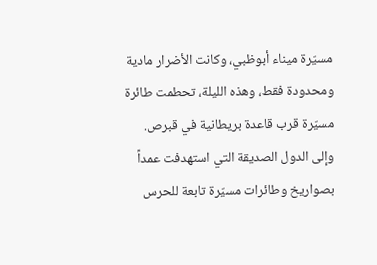مسيّرة ميناء أبوظبي، وكانت الأضرار مادية ومحدودة فقط، وهذه الليلة، تحطمت طائرة مسيّرة قرب قاعدة بريطانية في قبرص.
وإلى الدول الصديقة التي استهدفت عمداً بصواريخ وطائرات مسيّرة تابعة للحرس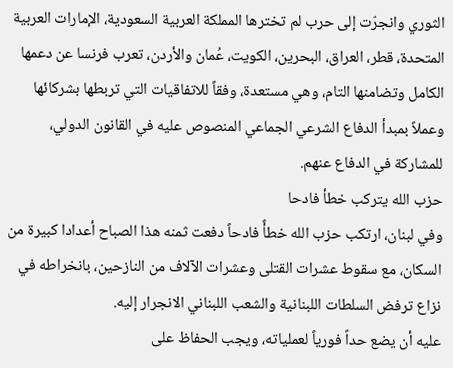الثوري وانجرّت إلى حرب لم تخترها المملكة العربية السعودية، الإمارات العربية المتحدة، قطر، العراق، البحرين، الكويت، عُمان والأردن، تعرب فرنسا عن دعمها الكامل وتضامنها التام، وهي مستعدة، وفقاً للاتفاقيات التي تربطها بشركائها وعملاً بمبدأ الدفاع الشرعي الجماعي المنصوص عليه في القانون الدولي، للمشاركة في الدفاع عنهم.
حزب الله يتركب خطأ فادحا
وفي لبنان، ارتكب حزب الله خطأً فادحاً دفعت ثمنه هذا الصباح أعدادا كبيرة من السكان، مع سقوط عشرات القتلى وعشرات الآلاف من النازحين، بانخراطه في نزاع ترفض السلطات اللبنانية والشعب اللبناني الانجرار إليه.
عليه أن يضع حداً فورياً لعملياته، ويجب الحفاظ على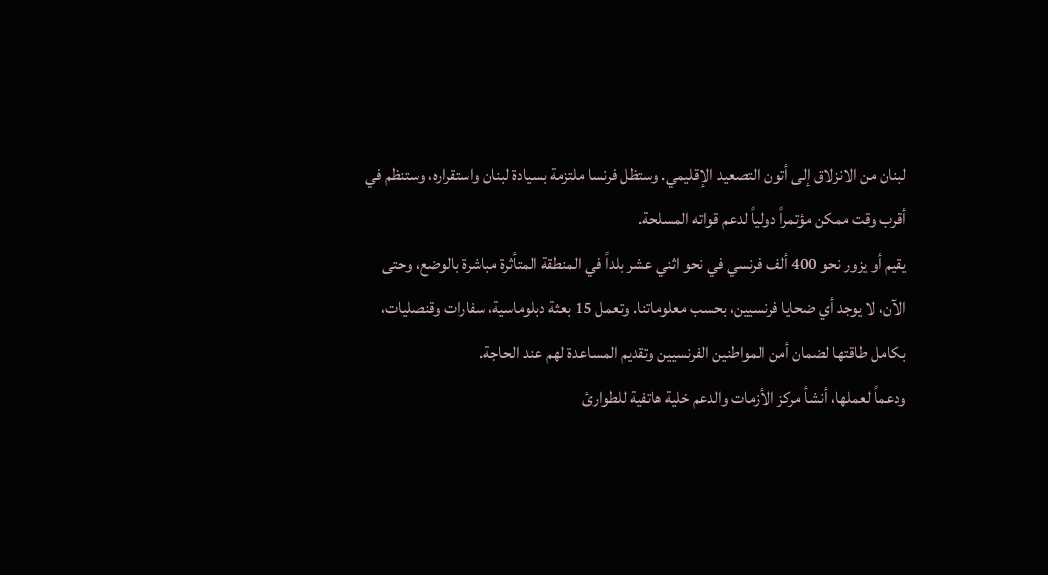لبنان من الانزلاق إلى أتون التصعيد الإقليمي. وستظل فرنسا ملتزمة بسيادة لبنان واستقراره، وستنظم في أقرب وقت ممكن مؤتمراً دولياً لدعم قواته المسلحة.
يقيم أو يزور نحو 400 ألف فرنسي في نحو اثني عشر بلداً في المنطقة المتأثرة مباشرة بالوضع، وحتى الآن، لا يوجد أي ضحايا فرنسيين، بحسب معلوماتنا. وتعمل 15 بعثة دبلوماسية، سفارات وقنصليات، بكامل طاقتها لضمان أمن المواطنين الفرنسيين وتقديم المساعدة لهم عند الحاجة.
ودعماً لعملها، أنشأ مركز الأزمات والدعم خلية هاتفية للطوارئ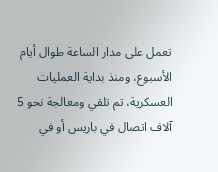تعمل على مدار الساعة طوال أيام الأسبوع، ومنذ بداية العمليات العسكرية، تم تلقي ومعالجة نحو 5 آلاف اتصال في باريس أو في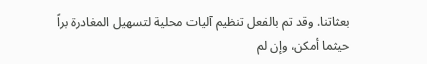بعثاتنا. وقد تم بالفعل تنظيم آليات محلية لتسهيل المغادرة براً حيثما أمكن، وإن لم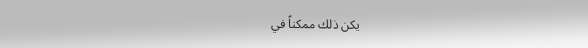يكن ذلك ممكناً في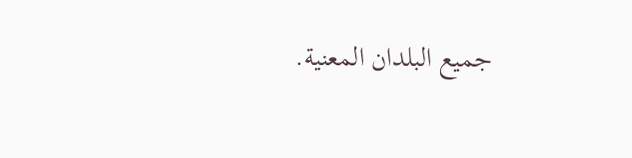جميع البلدان المعنية.